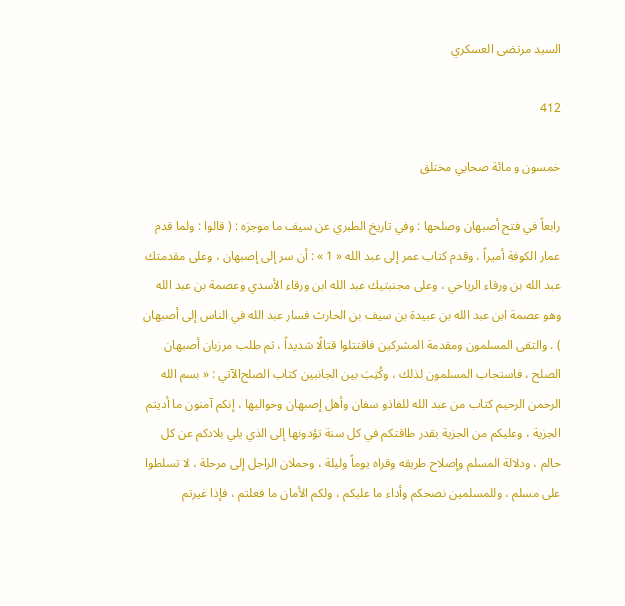السيد مرتضى العسكري

412

خمسون و مائة صحابي مختلق

رابعاً في فتح أصبهان وصلحها : وفي تاريخ الطبري عن سيف ما موجزه : ( قالوا : ولما قدم عمار الكوفة أميراً ، وقدم كتاب عمر إلى عبد الله « 1 » : أن سر إلى إصبهان ، وعلى مقدمتك عبد الله بن ورقاء الرياحي ، وعلى مجنبتيك عبد الله ابن ورقاء الأسدي وعصمة بن عبد الله وهو عصمة ابن عبد الله بن عبيدة بن سيف بن الحارث فسار عبد الله في الناس إلى أصبهان ) . والتقى المسلمون ومقدمة المشركين فاقتتلوا قتالًا شديداً ، ثم طلب مرزبان أصبهان الصلح ، فاستجاب المسلمون لذلك ، وكُتِبَ بين الجانبين كتاب الصلح‌الآتي : « بسم الله الرحمن الرحيم كتاب من عبد الله للفاذو سفان وأهل إصبهان وحواليها ، إنكم آمنون ما أديتم الجزية ، وعليكم من الجزية بقدر طاقتكم في كل سنة تؤدونها إلى الذي يلي بلادكم عن كل حالم ، ودلالة المسلم وإصلاح طريقه وقراه يوماً وليلة ، وحملان الراجل إلى مرحلة ، لا تسلطوا على مسلم ، وللمسلمين نصحكم وأداء ما عليكم ، ولكم الأمان ما فعلتم ، فإذا غيرتم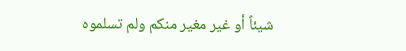شيئاً أو غير مغير منكم ولم تسلموه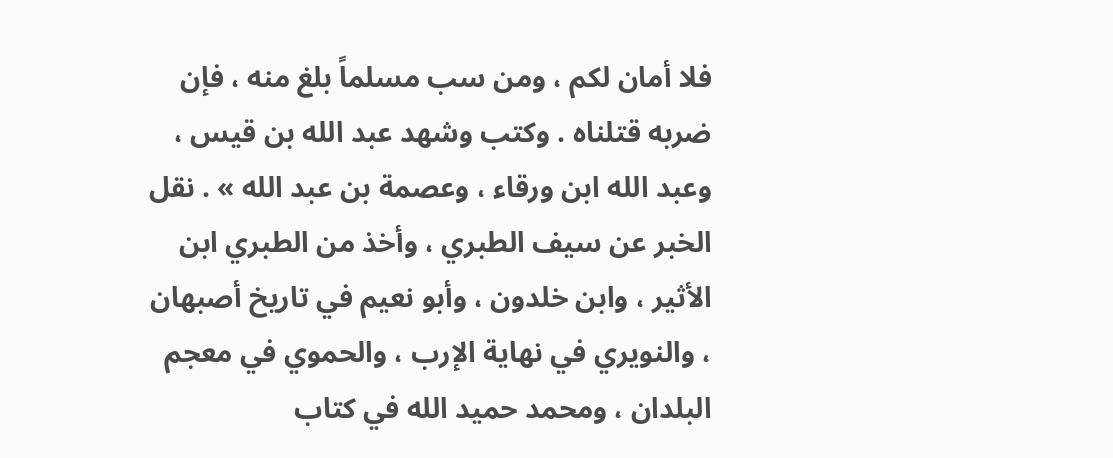فلا أمان لكم ، ومن سب مسلماً بلغ منه ، فإن ضربه قتلناه . وكتب وشهد عبد الله بن قيس ، وعبد الله ابن ورقاء ، وعصمة بن عبد الله » . نقل الخبر عن سيف الطبري ، وأخذ من الطبري ابن الأثير ، وابن خلدون ، وأبو نعيم في تاريخ أصبهان ، والنويري في نهاية الإرب ، والحموي في معجم البلدان ، ومحمد حميد الله في كتاب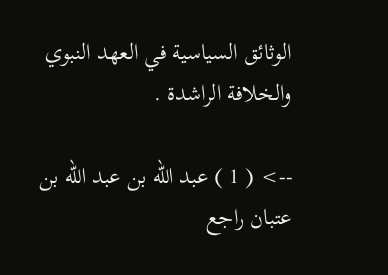الوثائق السياسية في العهد النبوي والخلافة الراشدة .

--> ( 1 ) عبد الله بن عبد الله بن عتبان راجع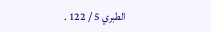الطبري 5 / 122 .